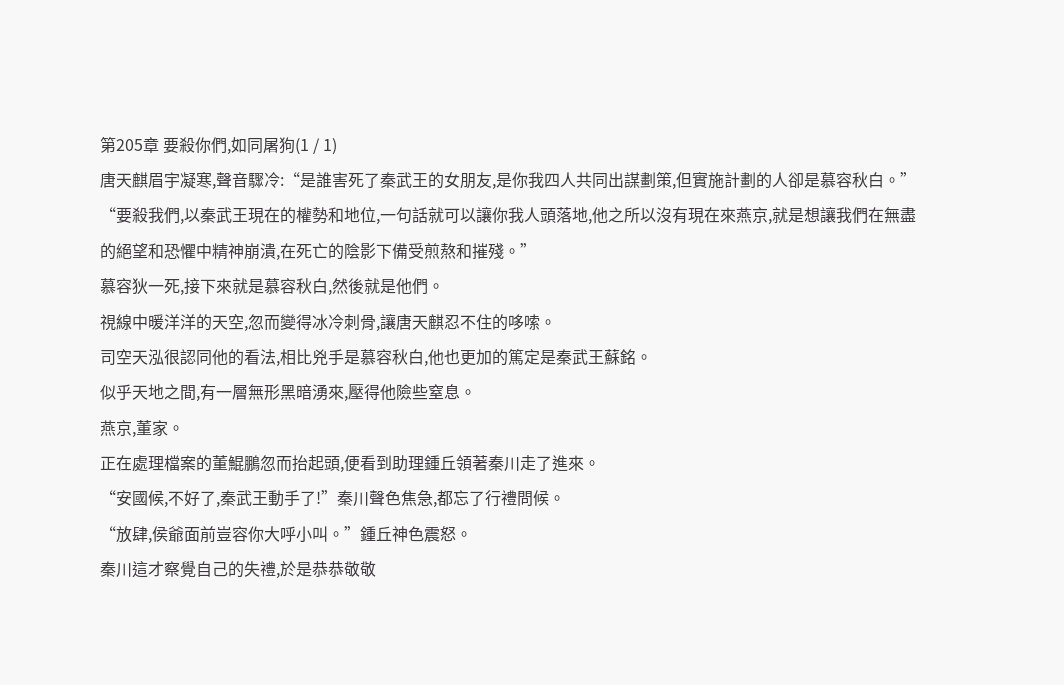第205章 要殺你們,如同屠狗(1 / 1)
唐天麒眉宇凝寒,聲音驟冷:“是誰害死了秦武王的女朋友,是你我四人共同出謀劃策,但實施計劃的人卻是慕容秋白。”
“要殺我們,以秦武王現在的權勢和地位,一句話就可以讓你我人頭落地,他之所以沒有現在來燕京,就是想讓我們在無盡的絕望和恐懼中精神崩潰,在死亡的陰影下備受煎熬和摧殘。”
慕容狄一死,接下來就是慕容秋白,然後就是他們。
視線中暖洋洋的天空,忽而變得冰冷刺骨,讓唐天麒忍不住的哆嗦。
司空天泓很認同他的看法,相比兇手是慕容秋白,他也更加的篤定是秦武王蘇銘。
似乎天地之間,有一層無形黑暗湧來,壓得他險些窒息。
燕京,董家。
正在處理檔案的董鯤鵬忽而抬起頭,便看到助理鍾丘領著秦川走了進來。
“安國候,不好了,秦武王動手了!”秦川聲色焦急,都忘了行禮問候。
“放肆,侯爺面前豈容你大呼小叫。”鍾丘神色震怒。
秦川這才察覺自己的失禮,於是恭恭敬敬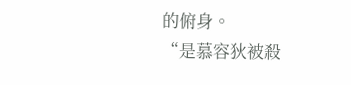的俯身。
“是慕容狄被殺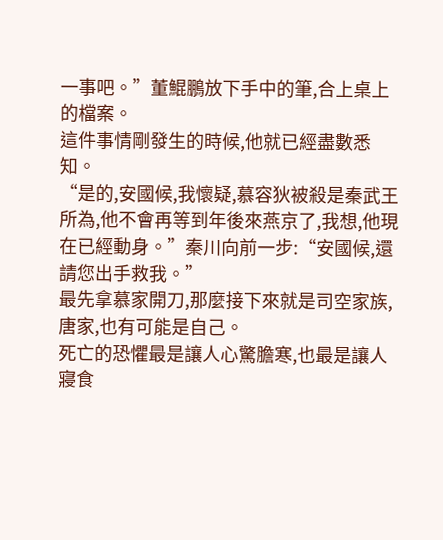一事吧。”董鯤鵬放下手中的筆,合上桌上的檔案。
這件事情剛發生的時候,他就已經盡數悉知。
“是的,安國候,我懷疑,慕容狄被殺是秦武王所為,他不會再等到年後來燕京了,我想,他現在已經動身。”秦川向前一步:“安國候,還請您出手救我。”
最先拿慕家開刀,那麼接下來就是司空家族,唐家,也有可能是自己。
死亡的恐懼最是讓人心驚膽寒,也最是讓人寢食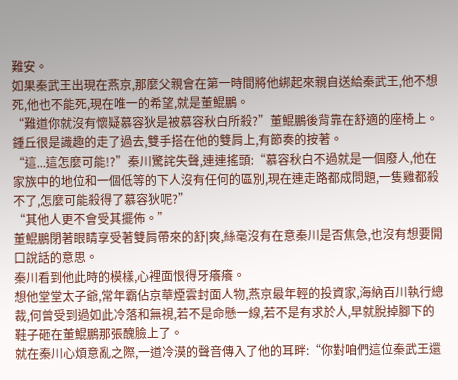難安。
如果秦武王出現在燕京,那麼父親會在第一時間將他綁起來親自送給秦武王,他不想死,他也不能死,現在唯一的希望,就是董鯤鵬。
“難道你就沒有懷疑慕容狄是被慕容秋白所殺?”董鯤鵬後背靠在舒適的座椅上。
鍾丘很是識趣的走了過去,雙手搭在他的雙肩上,有節奏的按著。
“這...這怎麼可能!?”秦川驚詫失聲,連連搖頭:“慕容秋白不過就是一個廢人,他在家族中的地位和一個低等的下人沒有任何的區別,現在連走路都成問題,一隻雞都殺不了,怎麼可能殺得了慕容狄呢?”
“其他人更不會受其擺佈。”
董鯤鵬閉著眼睛享受著雙肩帶來的舒|爽,絲毫沒有在意秦川是否焦急,也沒有想要開口說話的意思。
秦川看到他此時的模樣,心裡面恨得牙癢癢。
想他堂堂太子爺,常年霸佔京華煙雲封面人物,燕京最年輕的投資家,海納百川執行總裁,何曾受到過如此冷落和無視,若不是命懸一線,若不是有求於人,早就脫掉腳下的鞋子砸在董鯤鵬那張醜臉上了。
就在秦川心煩意亂之際,一道冷漠的聲音傳入了他的耳畔:“你對咱們這位秦武王還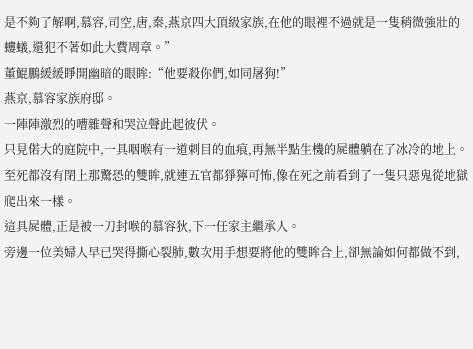是不夠了解啊,慕容,司空,唐,秦,燕京四大頂級家族,在他的眼裡不過就是一隻稍微強壯的螻蟻,還犯不著如此大費周章。”
董鯤鵬緩緩睜開幽暗的眼眸:“他要殺你們,如同屠狗!”
燕京,慕容家族府邸。
一陣陣激烈的嘈雜聲和哭泣聲此起彼伏。
只見偌大的庭院中,一具咽喉有一道刺目的血痕,再無半點生機的屍體躺在了冰冷的地上。
至死都沒有閉上那驚恐的雙眸,就連五官都猙獰可怖,像在死之前看到了一隻只惡鬼從地獄爬出來一樣。
這具屍體,正是被一刀封喉的慕容狄,下一任家主繼承人。
旁邊一位美婦人早已哭得撕心裂肺,數次用手想要將他的雙眸合上,卻無論如何都做不到,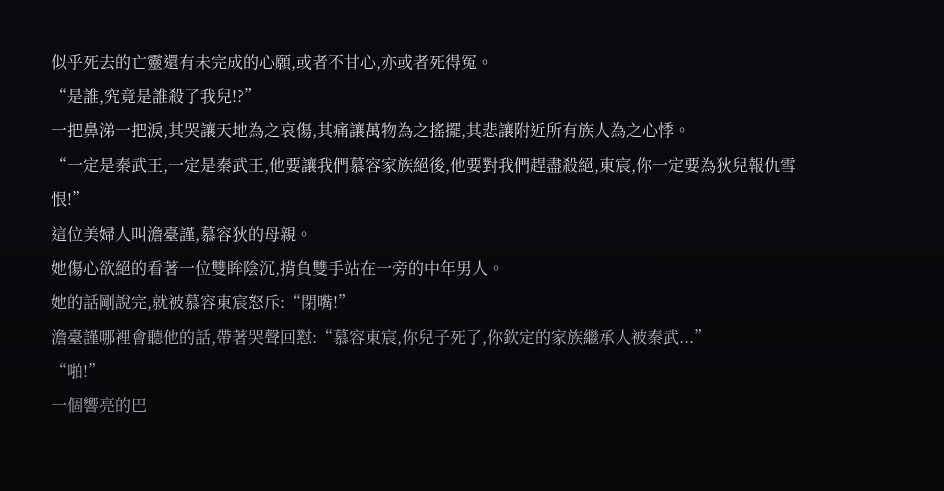似乎死去的亡靈還有未完成的心願,或者不甘心,亦或者死得冤。
“是誰,究竟是誰殺了我兒!?”
一把鼻涕一把淚,其哭讓天地為之哀傷,其痛讓萬物為之搖擺,其悲讓附近所有族人為之心悸。
“一定是秦武王,一定是秦武王,他要讓我們慕容家族絕後,他要對我們趕盡殺絕,東宸,你一定要為狄兒報仇雪恨!”
這位美婦人叫澹臺謹,慕容狄的母親。
她傷心欲絕的看著一位雙眸陰沉,揹負雙手站在一旁的中年男人。
她的話剛說完,就被慕容東宸怒斥:“閉嘴!”
澹臺謹哪裡會聽他的話,帶著哭聲回懟:“慕容東宸,你兒子死了,你欽定的家族繼承人被秦武...”
“啪!”
一個響亮的巴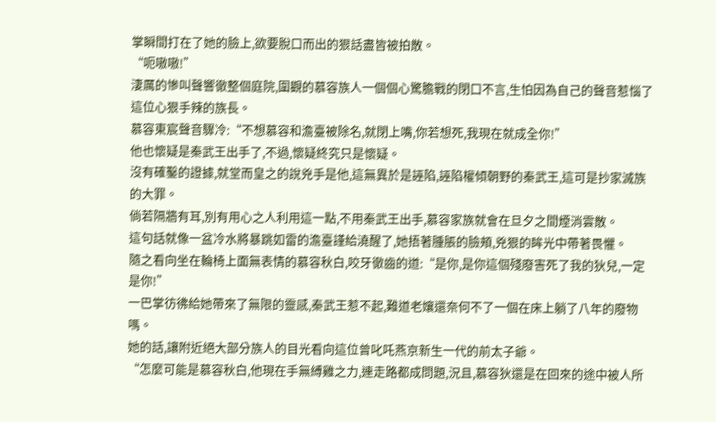掌瞬間打在了她的臉上,欲要脫口而出的狠話盡皆被拍散。
“呃嗷嗷!”
淒厲的慘叫聲響徹整個庭院,圍觀的慕容族人一個個心驚膽戰的閉口不言,生怕因為自己的聲音惹惱了這位心狠手辣的族長。
慕容東宸聲音驟冷:“不想慕容和澹臺被除名,就閉上嘴,你若想死,我現在就成全你!”
他也懷疑是秦武王出手了,不過,懷疑終究只是懷疑。
沒有確鑿的證據,就堂而皇之的說兇手是他,這無異於是誣陷,誣陷權傾朝野的秦武王,這可是抄家滅族的大罪。
倘若隔牆有耳,別有用心之人利用這一點,不用秦武王出手,慕容家族就會在旦夕之間煙消雲散。
這句話就像一盆冷水將暴跳如雷的澹臺謹給澆醒了,她捂著腫脹的臉頰,兇狠的眸光中帶著畏懼。
隨之看向坐在輪椅上面無表情的慕容秋白,咬牙徹齒的道:“是你,是你這個殘廢害死了我的狄兒,一定是你!”
一巴掌彷彿給她帶來了無限的靈感,秦武王惹不起,難道老孃還奈何不了一個在床上躺了八年的廢物嗎。
她的話,讓附近絕大部分族人的目光看向這位曾叱吒燕京新生一代的前太子爺。
“怎麼可能是慕容秋白,他現在手無縛雞之力,連走路都成問題,況且,慕容狄還是在回來的途中被人所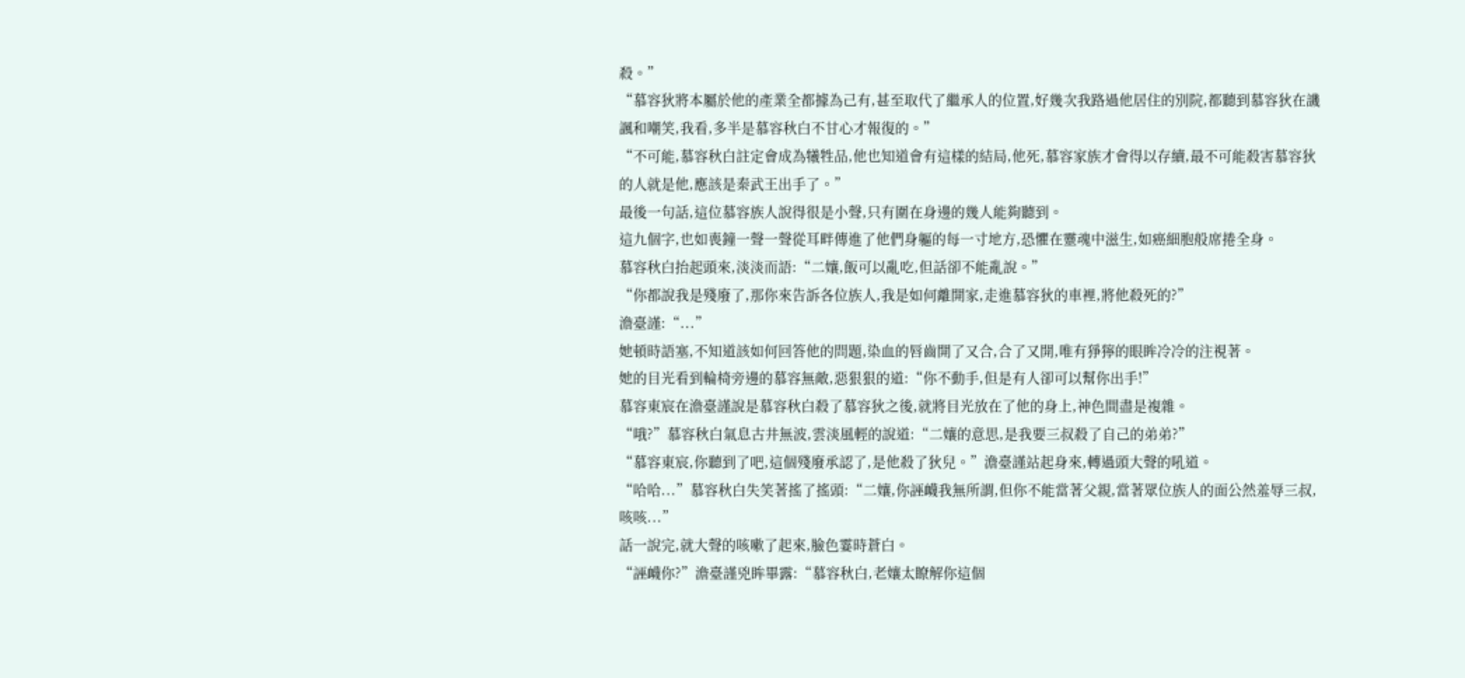殺。”
“慕容狄將本屬於他的產業全都據為己有,甚至取代了繼承人的位置,好幾次我路過他居住的別院,都聽到慕容狄在譏諷和嘲笑,我看,多半是慕容秋白不甘心才報復的。”
“不可能,慕容秋白註定會成為犧牲品,他也知道會有這樣的結局,他死,慕容家族才會得以存續,最不可能殺害慕容狄的人就是他,應該是秦武王出手了。”
最後一句話,這位慕容族人說得很是小聲,只有圍在身邊的幾人能夠聽到。
這九個字,也如喪鐘一聲一聲從耳畔傳進了他們身軀的每一寸地方,恐懼在靈魂中滋生,如癌細胞般席捲全身。
慕容秋白抬起頭來,淡淡而語:“二孃,飯可以亂吃,但話卻不能亂說。”
“你都說我是殘廢了,那你來告訴各位族人,我是如何離開家,走進慕容狄的車裡,將他殺死的?”
澹臺謹:“...”
她頓時語塞,不知道該如何回答他的問題,染血的唇齒開了又合,合了又開,唯有猙獰的眼眸冷冷的注視著。
她的目光看到輪椅旁邊的慕容無敵,惡狠狠的道:“你不動手,但是有人卻可以幫你出手!”
慕容東宸在澹臺謹說是慕容秋白殺了慕容狄之後,就將目光放在了他的身上,神色間盡是複雜。
“哦?”慕容秋白氣息古井無波,雲淡風輕的說道:“二孃的意思,是我要三叔殺了自己的弟弟?”
“慕容東宸,你聽到了吧,這個殘廢承認了,是他殺了狄兒。”澹臺謹站起身來,轉過頭大聲的吼道。
“哈哈...”慕容秋白失笑著搖了搖頭:“二孃,你誣衊我無所謂,但你不能當著父親,當著眾位族人的面公然羞辱三叔,咳咳...”
話一說完,就大聲的咳嗽了起來,臉色霎時蒼白。
“誣衊你?”澹臺謹兇眸畢露:“慕容秋白,老孃太瞭解你這個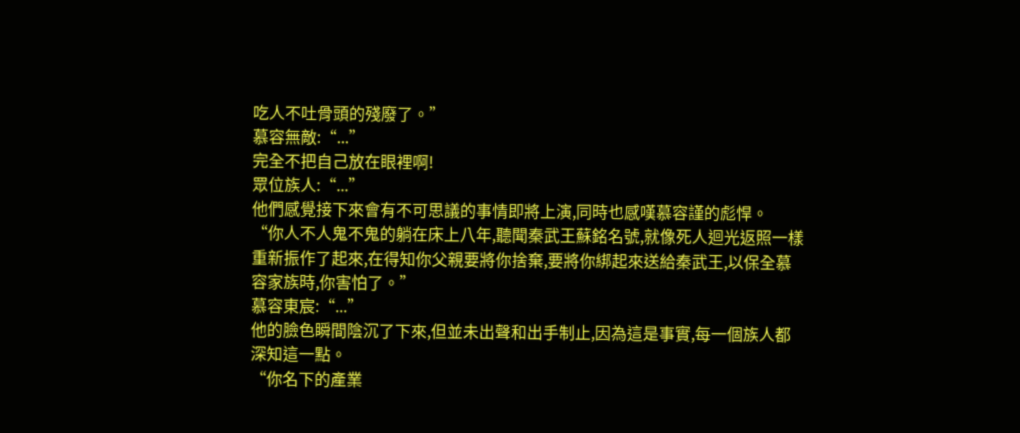吃人不吐骨頭的殘廢了。”
慕容無敵:“...”
完全不把自己放在眼裡啊!
眾位族人:“...”
他們感覺接下來會有不可思議的事情即將上演,同時也感嘆慕容謹的彪悍。
“你人不人鬼不鬼的躺在床上八年,聽聞秦武王蘇銘名號,就像死人迴光返照一樣重新振作了起來,在得知你父親要將你捨棄,要將你綁起來送給秦武王,以保全慕容家族時,你害怕了。”
慕容東宸:“...”
他的臉色瞬間陰沉了下來,但並未出聲和出手制止,因為這是事實,每一個族人都深知這一點。
“你名下的產業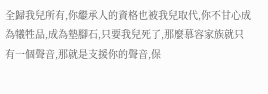全歸我兒所有,你繼承人的資格也被我兒取代,你不甘心成為犧牲品,成為墊腳石,只要我兒死了,那麼慕容家族就只有一個聲音,那就是支援你的聲音,保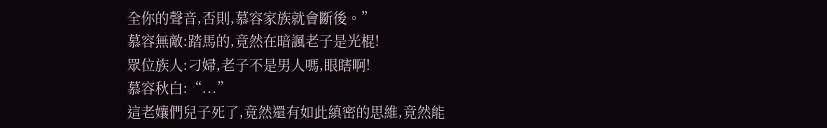全你的聲音,否則,慕容家族就會斷後。”
慕容無敵:踏馬的,竟然在暗諷老子是光棍!
眾位族人:刁婦,老子不是男人嗎,眼瞎啊!
慕容秋白:“...”
這老孃們兒子死了,竟然還有如此縝密的思維,竟然能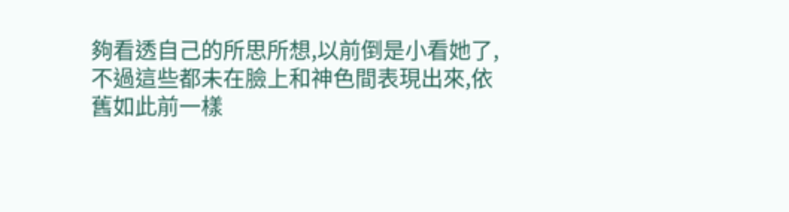夠看透自己的所思所想,以前倒是小看她了,不過這些都未在臉上和神色間表現出來,依舊如此前一樣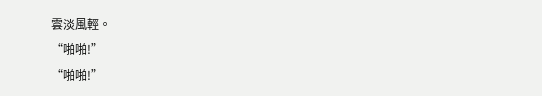雲淡風輕。
“啪啪!”
“啪啪!”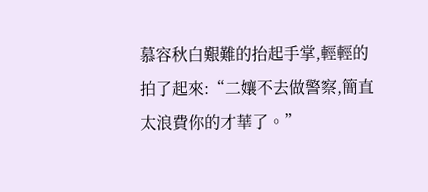慕容秋白艱難的抬起手掌,輕輕的拍了起來:“二孃不去做警察,簡直太浪費你的才華了。”